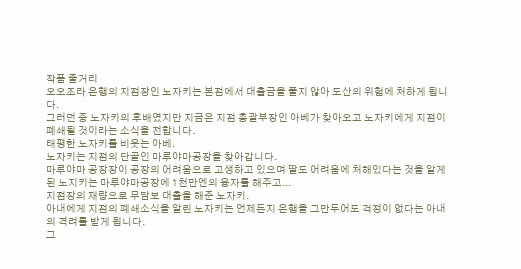작품 줄거리
오오조라 은행의 지점장인 노자키는 본점에서 대출금을 풀지 않아 도산의 위험에 처하게 됩니다.
그러던 중 노자키의 후배였지만 지금은 지점 총괄부장인 아베가 찾아오고 노자키에게 지점이 폐쇄될 것이라는 소식을 전합니다.
태평한 노자키를 비웃는 아베.
노자키는 지점의 단골인 마루야마공장을 찾아갑니다.
마루야마 공장장이 공장의 어려움으로 고생하고 있으며 딸도 어려움에 처해있다는 것을 알게 된 노지키는 마루야마공장에 1천만엔의 융자를 해주고...
지점장의 재량으로 무담보 대출을 해준 노자키.
아내에게 지점의 폐쇄소식을 알린 노자키는 언제든지 은행을 그만두어도 걱정이 없다는 아내의 격려를 받게 됩니다.
그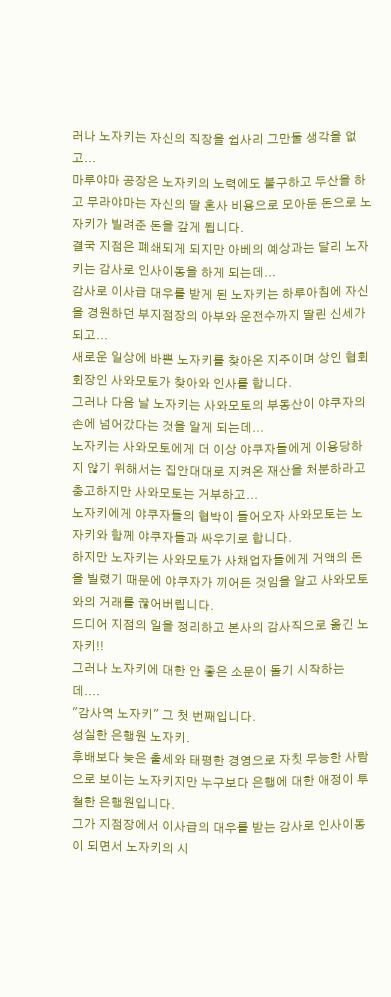러나 노자키는 자신의 직장을 쉽사리 그만둘 생각을 없고...
마루야마 공장은 노자키의 노력에도 불구하고 두산을 하고 무라야마는 자신의 딸 혼사 비용으로 모아둔 돈으로 노자키가 빌려준 돈을 갚게 됩니다.
결국 지점은 폐쇄되게 되지만 아베의 예상과는 달리 노자키는 감사로 인사이동을 하게 되는데...
감사로 이사급 대우를 받게 된 노자키는 하루아침에 자신을 경원하던 부지점장의 아부와 운전수까지 딸린 신세가 되고...
새로운 일상에 바쁜 노자키를 찾아온 지주이며 상인 협회 회장인 사와모토가 찾아와 인사를 합니다.
그러나 다음 날 노자키는 사와모토의 부동산이 야쿠자의 손에 넘어갔다는 것을 알게 되는데...
노자키는 사와모토에게 더 이상 야쿠자들에게 이용당하지 않기 위해서는 집안대대로 지켜온 재산을 처분하라고 충고하지만 사와모토는 거부하고...
노자키에게 야쿠자들의 협박이 들어오자 사와모토는 노자키와 함께 야쿠자들과 싸우기로 합니다.
하지만 노자키는 사와모토가 사채업자들에게 거액의 돈을 빌렸기 때문에 야쿠자가 끼어든 것임을 알고 사와모토와의 거래를 끊어버립니다.
드디어 지점의 일을 정리하고 본사의 감사직으로 옮긴 노자키!!
그러나 노자키에 대한 안 좋은 소문이 돌기 시작하는데....
"감사역 노자키" 그 첫 번째입니다.
성실한 은행원 노자키.
후배보다 늦은 출세와 태평한 경영으로 자칫 무능한 사람으로 보이는 노자키지만 누구보다 은행에 대한 애정이 투철한 은행원입니다.
그가 지점장에서 이사급의 대우를 받는 감사로 인사이동이 되면서 노자키의 시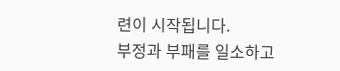련이 시작됩니다.
부정과 부패를 일소하고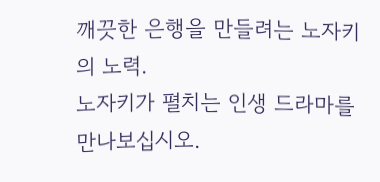깨끗한 은행을 만들려는 노자키의 노력.
노자키가 펼치는 인생 드라마를 만나보십시오.